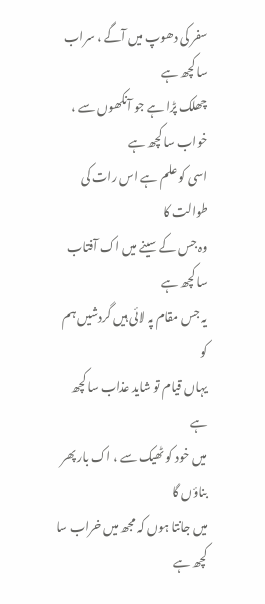سفر کی دھوپ میں آگے ، سراب سا کچھ ہے
چھلک پڑا ہے جو آنکھوں سے ، خواب سا کچھ ہے
اسی کو علم ہے اس رات کی طوالت کا
وہ جس کے سینے میں اک آفتاب سا کچھ ہے
یہ جس مقام پہ لائی ہیں گردشیں ہم کو
یہاں قیام تو شاید عذاب سا کچھ ہے
میں خود کو ٹھیک سے ، اک بار پھر بناؤں گا
میں جانتا ہوں کہ مجھ میں خراب سا کچھ ہے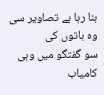بنا رہا ہے تصاویر سی وہ باتوں کی
سو گفتگو میں وہی کامیاب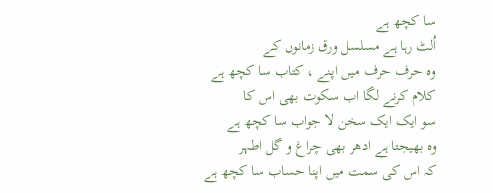سا کچھ ہے
اُلٹ رہا ہے مسلسل ورق زمانوں کے
وہ حرف حرف میں اپنے ، کتاب سا کچھ ہے
کلام کرنے لگا اب سکوت بھی اس کا
سو ایک ایک سخن لا جواب سا کچھ ہے
وہ بھیجتا ہے ادھر بھی چراغ و گل اطہر
کہ اس کی سمت میں اپنا حساب سا کچھ ہے